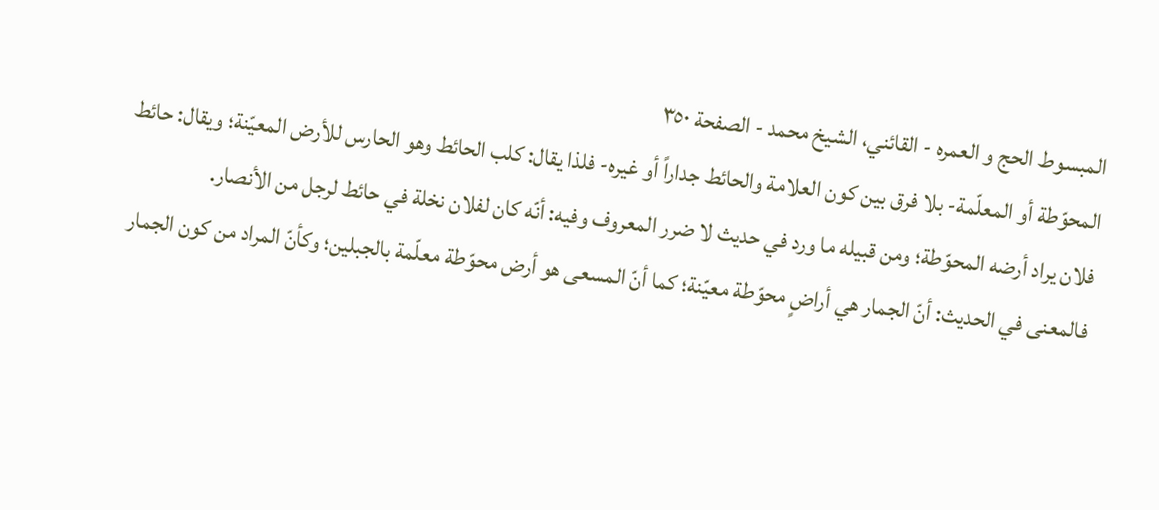المبسوط الحج و العمره - القائني، الشيخ محمد - الصفحة ٣٥٠
المحوّطة أو المعلّمة- بلا فرق بين كون العلامة والحائط جداراً أو غيره- فلذا يقال: كلب الحائط وهو الحارس للأرض المعيّنة؛ ويقال: حائط فلان يراد أرضه المحوّطة؛ ومن قبيله ما ورد في حديث لا ضرر المعروف وفيه: أنّه كان لفلان نخلة في حائط لرجل من الأنصار.
فالمعنى في الحديث: أنّ الجمار هي أراضٍ محوّطة معيّنة؛ كما أنّ المسعى هو أرض محوّطة معلّمة بالجبلين؛ وكأنّ المراد من كون الجمار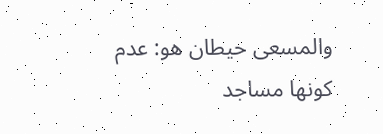والمسعى حيطان هو: عدم كونها مساجد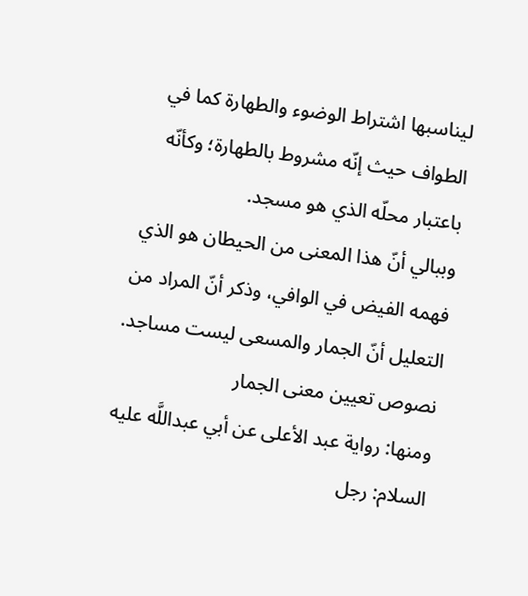ليناسبها اشتراط الوضوء والطهارة كما في الطواف حيث إنّه مشروط بالطهارة؛ وكأنّه باعتبار محلّه الذي هو مسجد.
وببالي أنّ هذا المعنى من الحيطان هو الذي فهمه الفيض في الوافي، وذكر أنّ المراد من التعليل أنّ الجمار والمسعى ليست مساجد.
نصوص تعيين معنى الجمار
ومنها: رواية عبد الأعلى عن أبي عبداللَّه عليه السلام: رجل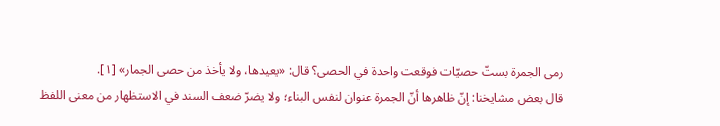رمى الجمرة بستّ حصيّات فوقعت واحدة في الحصى؟ قال: «يعيدها، ولا يأخذ من حصى الجمار» [١].
قال بعض مشايخنا: إنّ ظاهرها أنّ الجمرة عنوان لنفس البناء؛ ولا يضرّ ضعف السند في الاستظهار من معنى اللفظ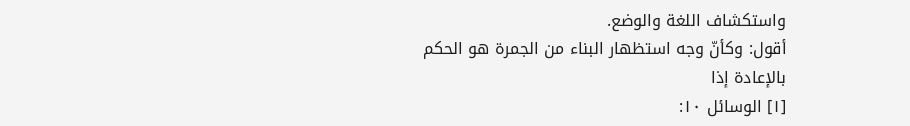واستكشاف اللغة والوضع.
أقول: وكأنّ وجه استظهار البناء من الجمرة هو الحكم بالإعادة إذا
[١] الوسائل ١٠: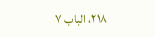٢١٨، الباب ٧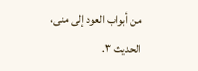من أبواب العود إلى منى، الحديث ٣.